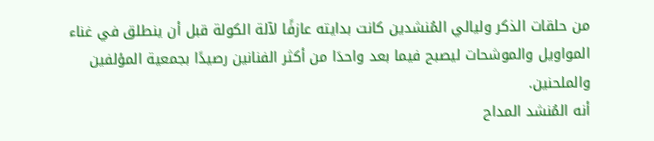من حلقات الذكر وليالي المُنشدين كانت بدايته عازفًا لآلة الكولة قبل أن ينطلق في غناء المواويل والموشحات ليصبح فيما بعد واحدَا من أكثر الفنانين رصيدًا بجمعية المؤلفين والملحنين.
أنه المُنشد المداح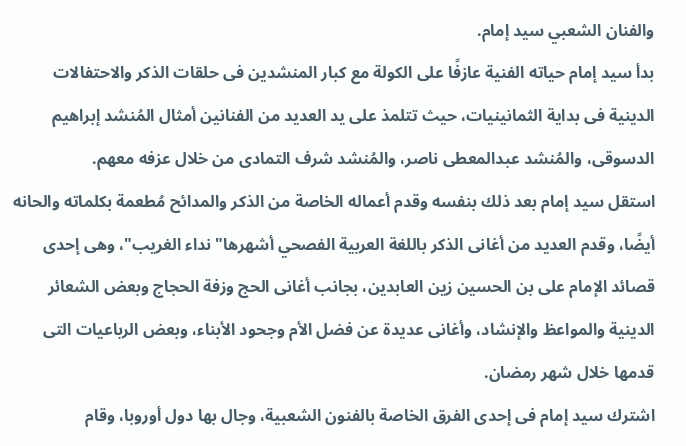والفنان الشعبي سيد إمام.
بدأ سيد إمام حياته الفنية عازفًا على الكولة مع كبار المنشدين فى حلقات الذكر والاحتفالات الدينية فى بداية الثمانينيات، حيث تتلمذ على يد العديد من الفنانين أمثال المُنشد إبراهيم الدسوقى، والمُنشد عبدالمعطى ناصر، والمُنشد شرف التمادى من خلال عزفه معهم.
استقل سيد إمام بعد ذلك بنفسه وقدم أعماله الخاصة من الذكر والمدائح مُطعمة بكلماته والحانه أيضًا، وقدم العديد من أغانى الذكر باللغة العربية الفصحي أشهرها" نداء الغريب"، وهى إحدى قصائد الإمام على بن الحسين زين العابدين، بجانب أغانى الحج وزفة الحجاج وبعض الشعائر الدينية والمواعظ والإنشاد، وأغانى عديدة عن فضل الأم وجحود الأبناء، وبعض الرباعيات التى قدمها خلال شهر رمضان.
اشترك سيد إمام فى إحدى الفرق الخاصة بالفنون الشعبية، وجال بها دول أوروبا، وقام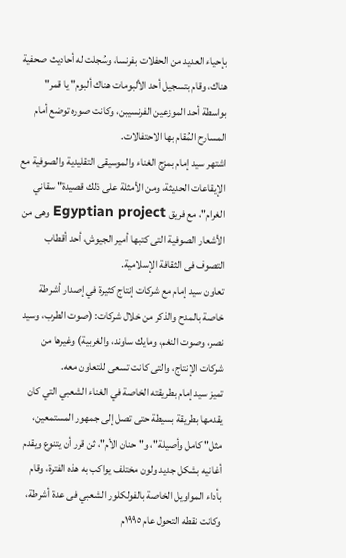بإحياء العديد من الحفلات بفرنسا، وسُجلت له أحاديث صحفية هناك، وقام بتسجيل أحد الألبومات هناك ألبوم" يا قمر" بواسطة أحد الموزعين الفرنسيبن، وكانت صوره توضع أمام المسارح المُقام بها الاحتفالات.
اشتهر سيد إمام بمزج الغناء والموسيقى التقليدية والصوفية مع الإيقاعات الحديثة، ومن الأمثلة على ذلك قصيدة" سقاني الغرام"، مع فريق Egyptian project وهى من الأشعار الصوفية التى كتبها أمير الجيوش، أحد أقطاب التصوف فى الثقافة الإسلامية.
تعاون سيد إمام مع شركات إنتاج كثيرة في إصدار أشرطة خاصة بالمدح والذكر من خلال شركات: (صوت الطرب، وسيد نصر، وصوت النغم، ومايك ساوند، والغربية) وغيرها من شركات الإنتاج، والتى كانت تسعى للتعاون معه.
تميز سيد إمام بطريقته الخاصة في الغناء الشعبي التي كان يقدمها بطريقة بسيطة حتى تصل إلى جمهور المستمعين، مثل" كامل وأصيلة"، و" حنان الأم"، ثن قرر أن يتنوع ويقدم أغانيه بشكل جديد ولون مختلف يواكب به هذه الفترة، وقام بأداء المواويل الخاصة بالفولكلور الشعبي فى عدة أشرطة، وكانت نقطه التحول عام ١٩٩٥م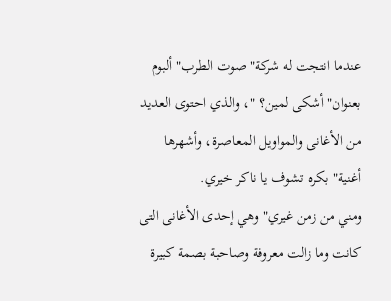عندما انتجت له شركة" صوت الطرب" ألبوم بعنوان" أشكى لمين؟ "، والذي احتوى العديد من الأغانى والمواويل المعاصرة، وأشهرها أغنية" بكره تشوف يا ناكر خيري.
ومني من زمن غيري" وهي إحدى الأغانى التى كانت وما زالت معروفة وصاحبة بصمة كبيرة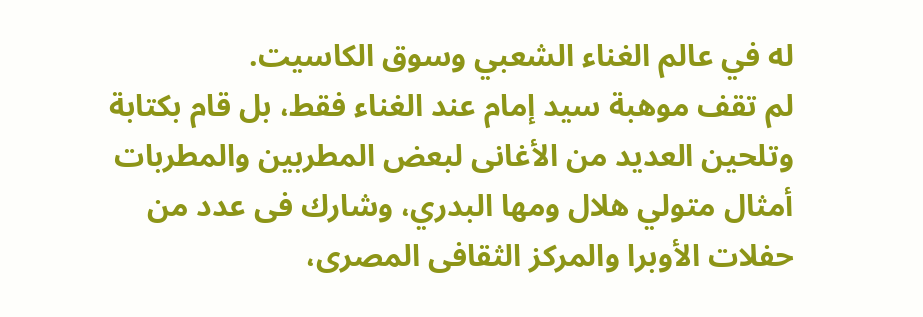له في عالم الغناء الشعبي وسوق الكاسيت.
لم تقف موهبة سيد إمام عند الغناء فقط، بل قام بكتابة وتلحين العديد من الأغانى لبعض المطربين والمطربات أمثال متولي هلال ومها البدري، وشارك فى عدد من حفلات الأوبرا والمركز الثقافى المصرى،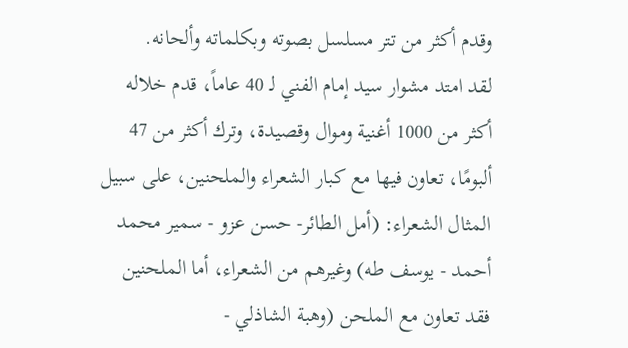وقدم أكثر من تتر مسلسل بصوته وبكلماته وألحانه.
لقد امتد مشوار سيد إمام الفني لـ 40 عاماً، قدم خلاله أكثر من 1000 أغنية وموال وقصيدة، وترك أكثر من 47 ألبومًا، تعاون فيها مع كبار الشعراء والملحنين، على سبيل المثال الشعراء: (أمل الطائر- حسن عزو - سمير محمد أحمد - يوسف طه) وغيرهم من الشعراء، أما الملحنين فقد تعاون مع الملحن (وهبة الشاذلي -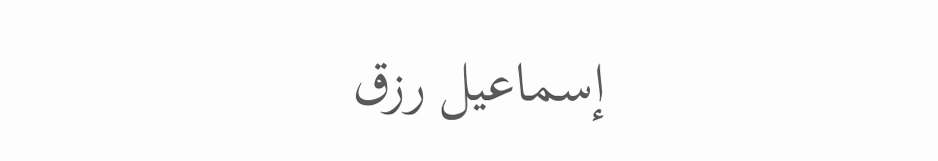إسماعيل رزق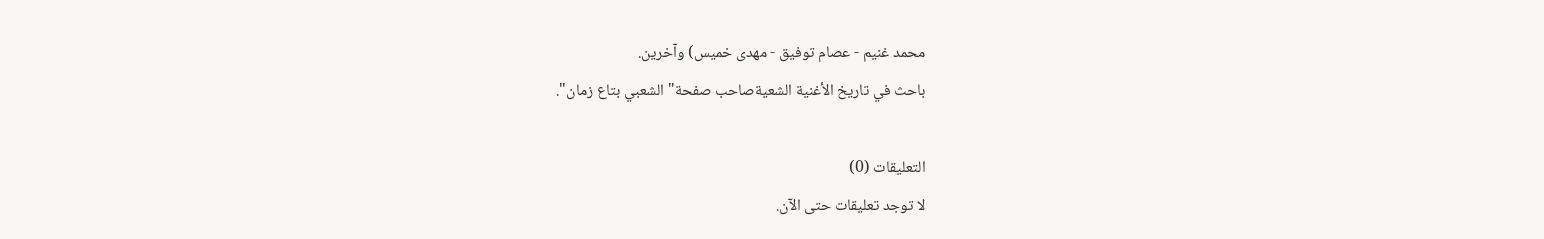محمد غنيم - عصام توفيق - مهدى خميس) وآخرين.
باحث في تاريخ الأغنية الشعيةصاحب صفحة" الشعبي بتاع زمان".

التعليقات (0)
لا توجد تعليقات حتى الآن.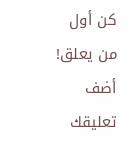كن أول من يعلق!
أضف تعليقك